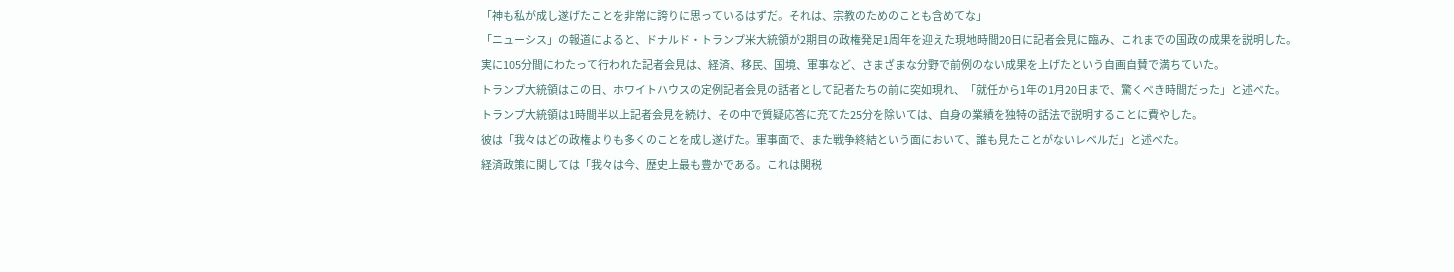「神も私が成し遂げたことを非常に誇りに思っているはずだ。それは、宗教のためのことも含めてな」
「ニューシス」の報道によると、ドナルド・トランプ米大統領が2期目の政権発足1周年を迎えた現地時間20日に記者会見に臨み、これまでの国政の成果を説明した。
実に105分間にわたって行われた記者会見は、経済、移民、国境、軍事など、さまざまな分野で前例のない成果を上げたという自画自賛で満ちていた。
トランプ大統領はこの日、ホワイトハウスの定例記者会見の話者として記者たちの前に突如現れ、「就任から1年の1月20日まで、驚くべき時間だった」と述べた。
トランプ大統領は1時間半以上記者会見を続け、その中で質疑応答に充てた25分を除いては、自身の業績を独特の話法で説明することに費やした。
彼は「我々はどの政権よりも多くのことを成し遂げた。軍事面で、また戦争終結という面において、誰も見たことがないレベルだ」と述べた。
経済政策に関しては「我々は今、歴史上最も豊かである。これは関税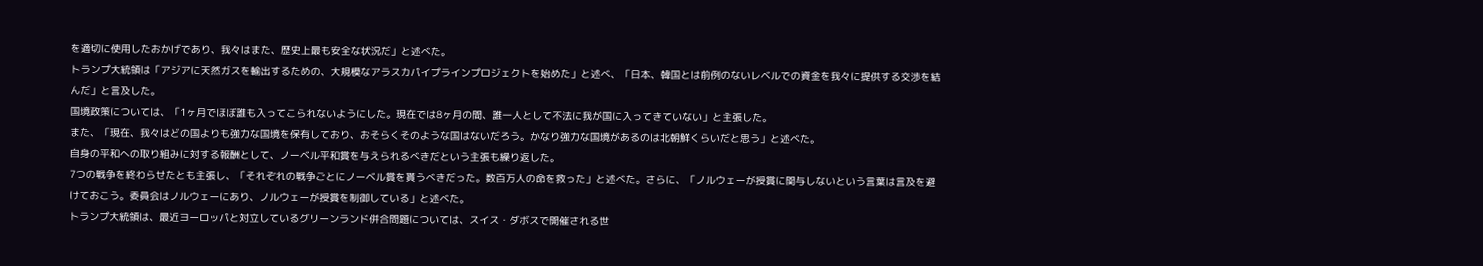を適切に使用したおかげであり、我々はまた、歴史上最も安全な状況だ」と述べた。
トランプ大統領は「アジアに天然ガスを輸出するための、大規模なアラスカパイプラインプロジェクトを始めた」と述べ、「日本、韓国とは前例のないレベルでの資金を我々に提供する交渉を結んだ」と言及した。
国境政策については、「1ヶ月でほぼ誰も入ってこられないようにした。現在では8ヶ月の間、誰一人として不法に我が国に入ってきていない」と主張した。
また、「現在、我々はどの国よりも強力な国境を保有しており、おそらくそのような国はないだろう。かなり強力な国境があるのは北朝鮮くらいだと思う」と述べた。
自身の平和への取り組みに対する報酬として、ノーベル平和賞を与えられるべきだという主張も繰り返した。
7つの戦争を終わらせたとも主張し、「それぞれの戦争ごとにノーベル賞を貰うべきだった。数百万人の命を救った」と述べた。さらに、「ノルウェーが授賞に関与しないという言葉は言及を避けておこう。委員会はノルウェーにあり、ノルウェーが授賞を制御している」と述べた。
トランプ大統領は、最近ヨーロッパと対立しているグリーンランド併合問題については、スイス・ダボスで開催される世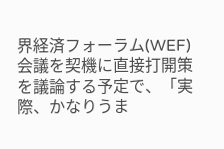界経済フォーラム(WEF)会議を契機に直接打開策を議論する予定で、「実際、かなりうま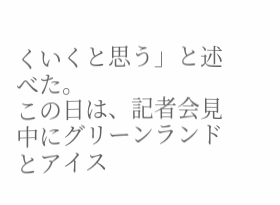くいくと思う」と述べた。
この日は、記者会見中にグリーンランドとアイス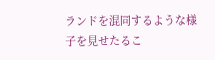ランドを混同するような様子を見せたるこ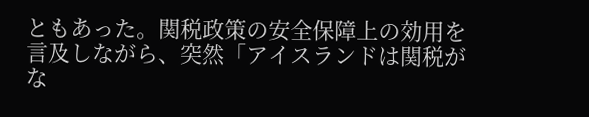ともあった。関税政策の安全保障上の効用を言及しながら、突然「アイスランドは関税がな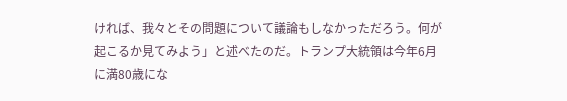ければ、我々とその問題について議論もしなかっただろう。何が起こるか見てみよう」と述べたのだ。トランプ大統領は今年6月に満80歳にな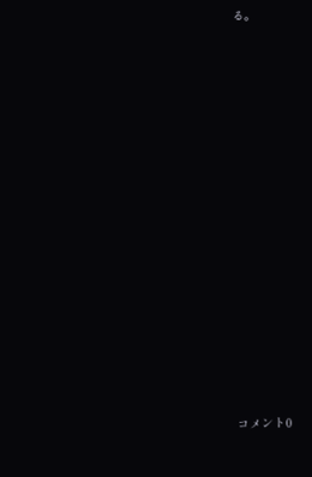る。
















コメント0